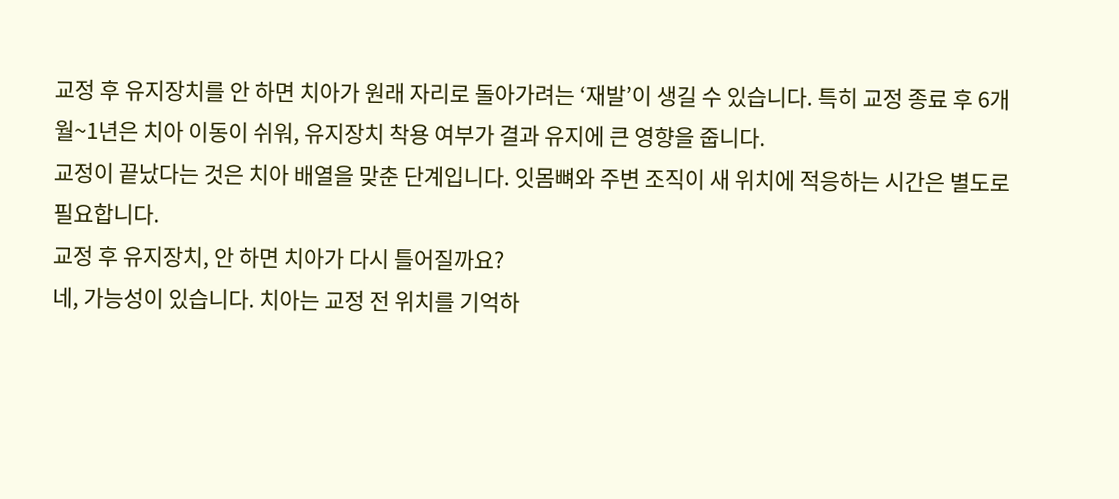교정 후 유지장치를 안 하면 치아가 원래 자리로 돌아가려는 ‘재발’이 생길 수 있습니다. 특히 교정 종료 후 6개월~1년은 치아 이동이 쉬워, 유지장치 착용 여부가 결과 유지에 큰 영향을 줍니다.
교정이 끝났다는 것은 치아 배열을 맞춘 단계입니다. 잇몸뼈와 주변 조직이 새 위치에 적응하는 시간은 별도로 필요합니다.
교정 후 유지장치, 안 하면 치아가 다시 틀어질까요?
네, 가능성이 있습니다. 치아는 교정 전 위치를 기억하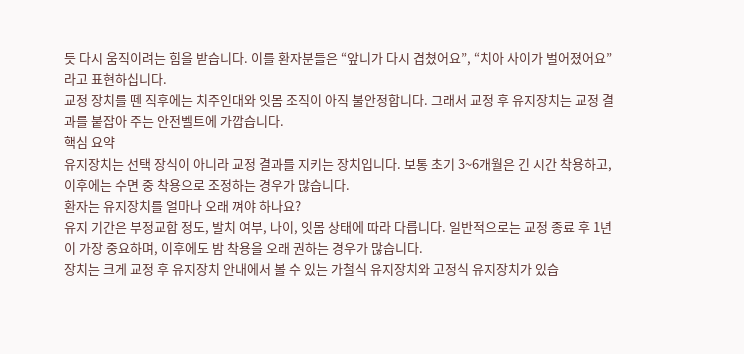듯 다시 움직이려는 힘을 받습니다. 이를 환자분들은 “앞니가 다시 겹쳤어요”, “치아 사이가 벌어졌어요”라고 표현하십니다.
교정 장치를 뗀 직후에는 치주인대와 잇몸 조직이 아직 불안정합니다. 그래서 교정 후 유지장치는 교정 결과를 붙잡아 주는 안전벨트에 가깝습니다.
핵심 요약
유지장치는 선택 장식이 아니라 교정 결과를 지키는 장치입니다. 보통 초기 3~6개월은 긴 시간 착용하고, 이후에는 수면 중 착용으로 조정하는 경우가 많습니다.
환자는 유지장치를 얼마나 오래 껴야 하나요?
유지 기간은 부정교합 정도, 발치 여부, 나이, 잇몸 상태에 따라 다릅니다. 일반적으로는 교정 종료 후 1년이 가장 중요하며, 이후에도 밤 착용을 오래 권하는 경우가 많습니다.
장치는 크게 교정 후 유지장치 안내에서 볼 수 있는 가철식 유지장치와 고정식 유지장치가 있습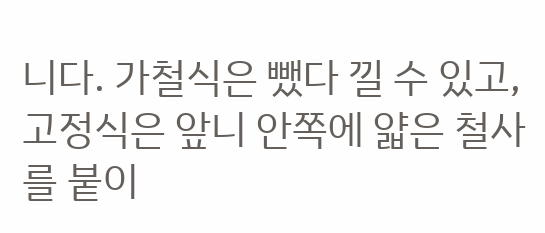니다. 가철식은 뺐다 낄 수 있고, 고정식은 앞니 안쪽에 얇은 철사를 붙이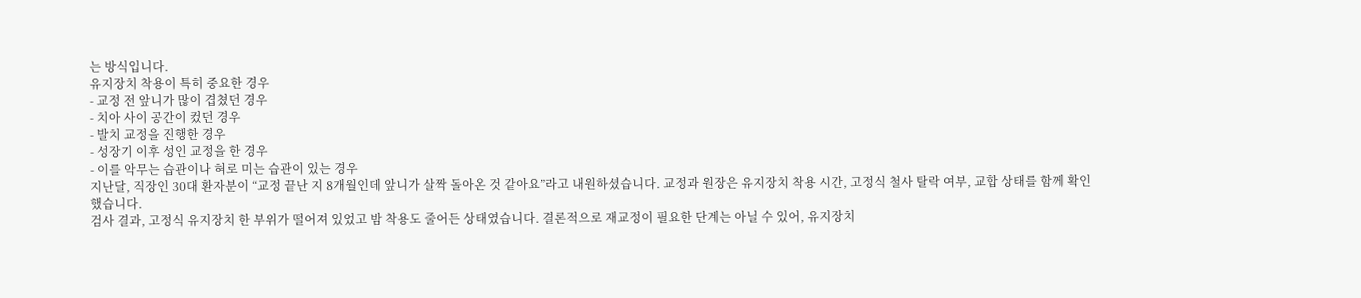는 방식입니다.
유지장치 착용이 특히 중요한 경우
- 교정 전 앞니가 많이 겹쳤던 경우
- 치아 사이 공간이 컸던 경우
- 발치 교정을 진행한 경우
- 성장기 이후 성인 교정을 한 경우
- 이를 악무는 습관이나 혀로 미는 습관이 있는 경우
지난달, 직장인 30대 환자분이 “교정 끝난 지 8개월인데 앞니가 살짝 돌아온 것 같아요”라고 내원하셨습니다. 교정과 원장은 유지장치 착용 시간, 고정식 철사 탈락 여부, 교합 상태를 함께 확인했습니다.
검사 결과, 고정식 유지장치 한 부위가 떨어져 있었고 밤 착용도 줄어든 상태였습니다. 결론적으로 재교정이 필요한 단계는 아닐 수 있어, 유지장치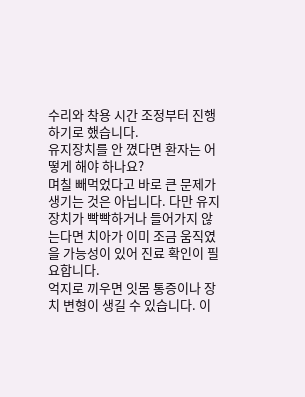수리와 착용 시간 조정부터 진행하기로 했습니다.
유지장치를 안 꼈다면 환자는 어떻게 해야 하나요?
며칠 빼먹었다고 바로 큰 문제가 생기는 것은 아닙니다. 다만 유지장치가 빡빡하거나 들어가지 않는다면 치아가 이미 조금 움직였을 가능성이 있어 진료 확인이 필요합니다.
억지로 끼우면 잇몸 통증이나 장치 변형이 생길 수 있습니다. 이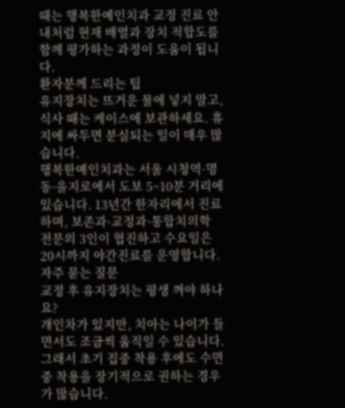때는 행복한예인치과 교정 진료 안내처럼 현재 배열과 장치 적합도를 함께 평가하는 과정이 도움이 됩니다.
환자분께 드리는 팁
유지장치는 뜨거운 물에 넣지 말고, 식사 때는 케이스에 보관하세요. 휴지에 싸두면 분실되는 일이 매우 많습니다.
행복한예인치과는 서울 시청역·명동·을지로에서 도보 5~10분 거리에 있습니다. 13년간 한자리에서 진료하며, 보존과·교정과·통합치의학 전문의 3인이 협진하고 수요일은 20시까지 야간진료를 운영합니다.
자주 묻는 질문
교정 후 유지장치는 평생 껴야 하나요?
개인차가 있지만, 치아는 나이가 들면서도 조금씩 움직일 수 있습니다. 그래서 초기 집중 착용 후에도 수면 중 착용을 장기적으로 권하는 경우가 많습니다.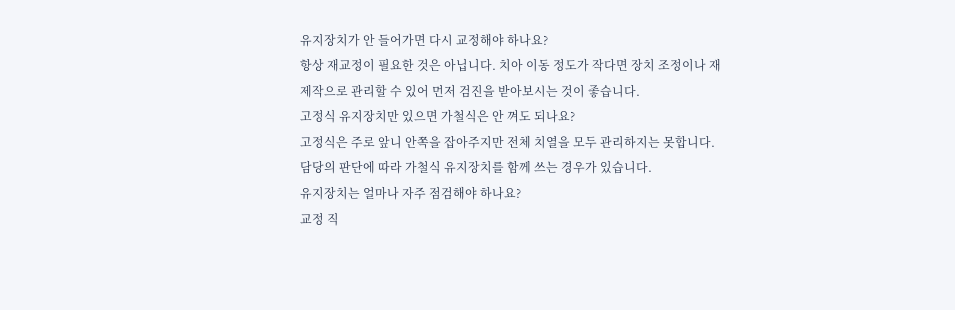유지장치가 안 들어가면 다시 교정해야 하나요?
항상 재교정이 필요한 것은 아닙니다. 치아 이동 정도가 작다면 장치 조정이나 재제작으로 관리할 수 있어 먼저 검진을 받아보시는 것이 좋습니다.
고정식 유지장치만 있으면 가철식은 안 껴도 되나요?
고정식은 주로 앞니 안쪽을 잡아주지만 전체 치열을 모두 관리하지는 못합니다. 담당의 판단에 따라 가철식 유지장치를 함께 쓰는 경우가 있습니다.
유지장치는 얼마나 자주 점검해야 하나요?
교정 직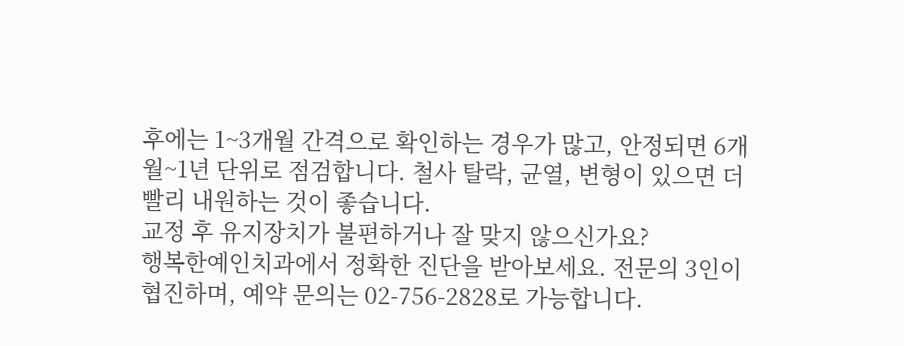후에는 1~3개월 간격으로 확인하는 경우가 많고, 안정되면 6개월~1년 단위로 점검합니다. 철사 탈락, 균열, 변형이 있으면 더 빨리 내원하는 것이 좋습니다.
교정 후 유지장치가 불편하거나 잘 맞지 않으신가요?
행복한예인치과에서 정확한 진단을 받아보세요. 전문의 3인이 협진하며, 예약 문의는 02-756-2828로 가능합니다.